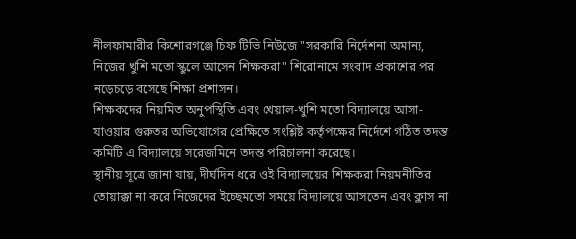নীলফামারীর কিশোরগঞ্জে চিফ টিভি নিউজে "সরকারি নির্দেশনা অমান্য, নিজের খুশি মতো স্কুলে আসেন শিক্ষকরা" শিরোনামে সংবাদ প্রকাশের পর নড়েচড়ে বসেছে শিক্ষা প্রশাসন।
শিক্ষকদের নিয়মিত অনুপস্থিতি এবং খেয়াল-খুশি মতো বিদ্যালয়ে আসা-যাওয়ার গুরুতর অভিযোগের প্রেক্ষিতে সংশ্লিষ্ট কর্তৃপক্ষের নির্দেশে গঠিত তদন্ত কমিটি এ বিদ্যালয়ে সরেজমিনে তদন্ত পরিচালনা করেছে।
স্থানীয় সূত্রে জানা যায়, দীর্ঘদিন ধরে ওই বিদ্যালয়ের শিক্ষকরা নিয়মনীতির তোয়াক্কা না করে নিজেদের ইচ্ছেমতো সময়ে বিদ্যালয়ে আসতেন এবং ক্লাস না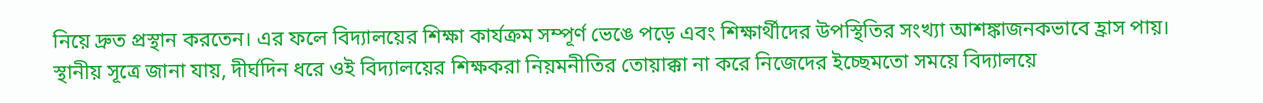নিয়ে দ্রুত প্রস্থান করতেন। এর ফলে বিদ্যালয়ের শিক্ষা কার্যক্রম সম্পূর্ণ ভেঙে পড়ে এবং শিক্ষার্থীদের উপস্থিতির সংখ্যা আশঙ্কাজনকভাবে হ্রাস পায়।
স্থানীয় সূত্রে জানা যায়, দীর্ঘদিন ধরে ওই বিদ্যালয়ের শিক্ষকরা নিয়মনীতির তোয়াক্কা না করে নিজেদের ইচ্ছেমতো সময়ে বিদ্যালয়ে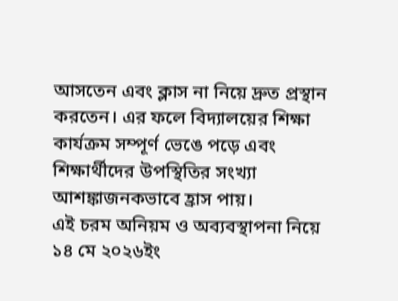আসতেন এবং ক্লাস না নিয়ে দ্রুত প্রস্থান করতেন। এর ফলে বিদ্যালয়ের শিক্ষা কার্যক্রম সম্পূর্ণ ভেঙে পড়ে এবং শিক্ষার্থীদের উপস্থিতির সংখ্যা আশঙ্কাজনকভাবে হ্রাস পায়।
এই চরম অনিয়ম ও অব্যবস্থাপনা নিয়ে ১৪ মে ২০২৬ইং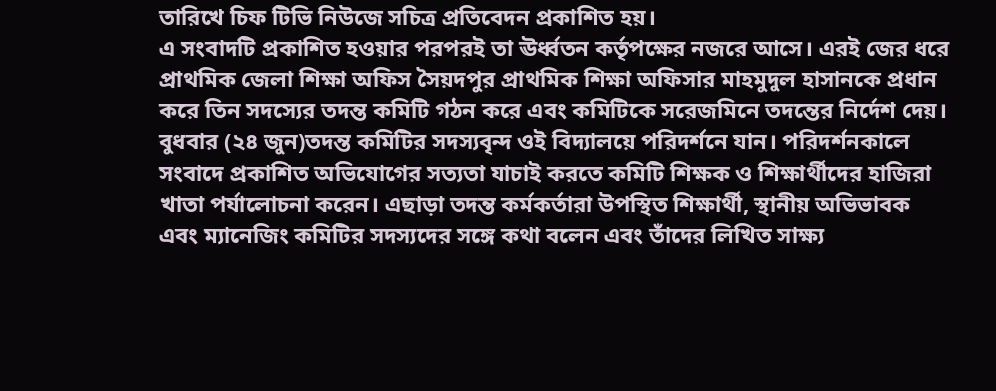তারিখে চিফ টিভি নিউজে সচিত্র প্রতিবেদন প্রকাশিত হয়।
এ সংবাদটি প্রকাশিত হওয়ার পরপরই তা ঊর্ধ্বতন কর্তৃপক্ষের নজরে আসে। এরই জের ধরে প্রাথমিক জেলা শিক্ষা অফিস সৈয়দপুর প্রাথমিক শিক্ষা অফিসার মাহমুদুল হাসানকে প্রধান করে তিন সদস্যের তদন্ত কমিটি গঠন করে এবং কমিটিকে সরেজমিনে তদন্তের নির্দেশ দেয়।
বুধবার (২৪ জুন)তদন্ত কমিটির সদস্যবৃন্দ ওই বিদ্যালয়ে পরিদর্শনে যান। পরিদর্শনকালে সংবাদে প্রকাশিত অভিযোগের সত্যতা যাচাই করতে কমিটি শিক্ষক ও শিক্ষার্থীদের হাজিরা খাতা পর্যালোচনা করেন। এছাড়া তদন্ত কর্মকর্তারা উপস্থিত শিক্ষার্থী, স্থানীয় অভিভাবক এবং ম্যানেজিং কমিটির সদস্যদের সঙ্গে কথা বলেন এবং তাঁদের লিখিত সাক্ষ্য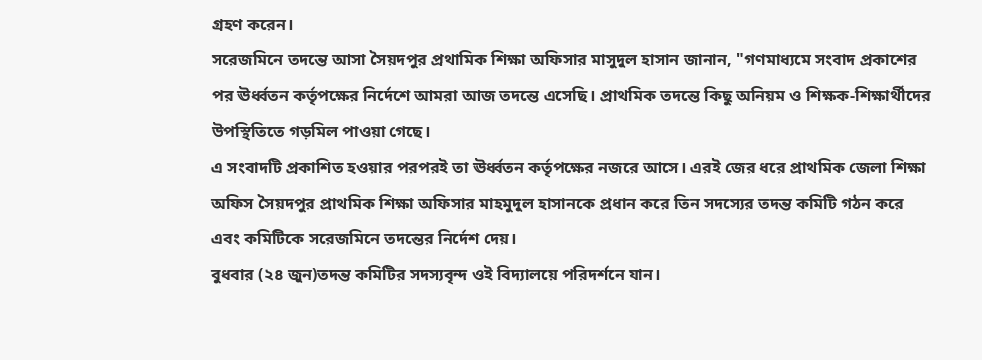গ্রহণ করেন।
সরেজমিনে তদন্তে আসা সৈয়দপুর প্রথামিক শিক্ষা অফিসার মাসুদুল হাসান জানান, "গণমাধ্যমে সংবাদ প্রকাশের পর ঊর্ধ্বতন কর্তৃপক্ষের নির্দেশে আমরা আজ তদন্তে এসেছি। প্রাথমিক তদন্তে কিছু অনিয়ম ও শিক্ষক-শিক্ষার্থীদের উপস্থিতিতে গড়মিল পাওয়া গেছে।
এ সংবাদটি প্রকাশিত হওয়ার পরপরই তা ঊর্ধ্বতন কর্তৃপক্ষের নজরে আসে। এরই জের ধরে প্রাথমিক জেলা শিক্ষা অফিস সৈয়দপুর প্রাথমিক শিক্ষা অফিসার মাহমুদুল হাসানকে প্রধান করে তিন সদস্যের তদন্ত কমিটি গঠন করে এবং কমিটিকে সরেজমিনে তদন্তের নির্দেশ দেয়।
বুধবার (২৪ জুন)তদন্ত কমিটির সদস্যবৃন্দ ওই বিদ্যালয়ে পরিদর্শনে যান।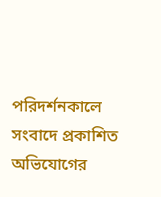পরিদর্শনকালে সংবাদে প্রকাশিত অভিযোগের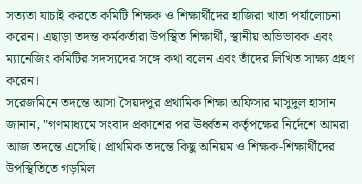সত্যতা যাচাই করতে কমিটি শিক্ষক ও শিক্ষার্থীদের হাজিরা খাতা পর্যালোচনা করেন। এছাড়া তদন্ত কর্মকর্তারা উপস্থিত শিক্ষার্থী, স্থানীয় অভিভাবক এবং ম্যানেজিং কমিটির সদস্যদের সঙ্গে কথা বলেন এবং তাঁদের লিখিত সাক্ষ্য গ্রহণ করেন।
সরেজমিনে তদন্তে আসা সৈয়দপুর প্রথামিক শিক্ষা অফিসার মাসুদুল হাসান জানান, "গণমাধ্যমে সংবাদ প্রকাশের পর ঊর্ধ্বতন কর্তৃপক্ষের নির্দেশে আমরা আজ তদন্তে এসেছি। প্রাথমিক তদন্তে কিছু অনিয়ম ও শিক্ষক-শিক্ষার্থীদের উপস্থিতিতে গড়মিল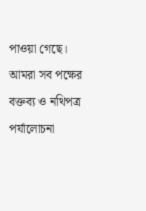পাওয়া গেছে।
আমরা সব পক্ষের বক্তব্য ও নথিপত্র পর্যালোচনা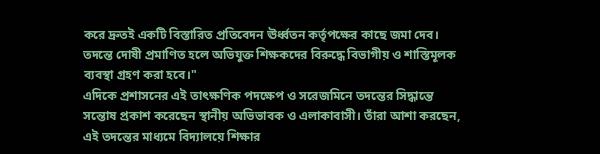করে দ্রুতই একটি বিস্তারিত প্রতিবেদন ঊর্ধ্বতন কর্তৃপক্ষের কাছে জমা দেব। তদন্তে দোষী প্রমাণিত হলে অভিযুক্ত শিক্ষকদের বিরুদ্ধে বিভাগীয় ও শাস্তিমূলক ব্যবস্থা গ্রহণ করা হবে।"
এদিকে প্রশাসনের এই তাৎক্ষণিক পদক্ষেপ ও সরেজমিনে তদন্তের সিদ্ধান্তে সন্তোষ প্রকাশ করেছেন স্থানীয় অভিভাবক ও এলাকাবাসী। তাঁরা আশা করছেন, এই তদন্তের মাধ্যমে বিদ্যালয়ে শিক্ষার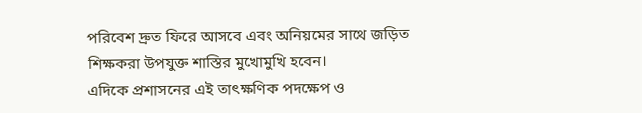পরিবেশ দ্রুত ফিরে আসবে এবং অনিয়মের সাথে জড়িত শিক্ষকরা উপযুক্ত শাস্তির মুখোমুখি হবেন।
এদিকে প্রশাসনের এই তাৎক্ষণিক পদক্ষেপ ও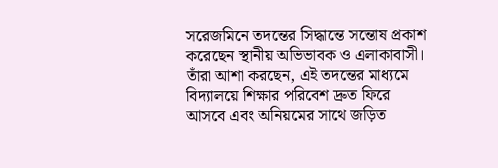সরেজমিনে তদন্তের সিদ্ধান্তে সন্তোষ প্রকাশ করেছেন স্থানীয় অভিভাবক ও এলাকাবাসী। তাঁরা আশা করছেন, এই তদন্তের মাধ্যমে বিদ্যালয়ে শিক্ষার পরিবেশ দ্রুত ফিরে আসবে এবং অনিয়মের সাথে জড়িত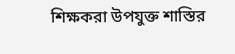শিক্ষকরা উপযুক্ত শাস্তির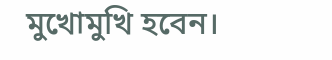মুখোমুখি হবেন।